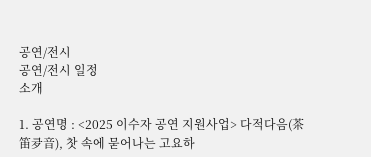공연/전시
공연/전시 일정
소개

1. 공연명 : <2025 이수자 공연 지원사업> 다적다음(茶笛夛音), 찻 속에 묻어나는 고요하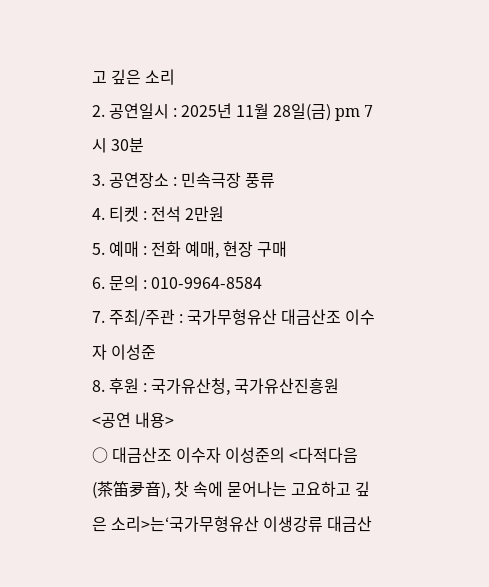고 깊은 소리
2. 공연일시 : 2025년 11월 28일(금) pm 7시 30분
3. 공연장소 : 민속극장 풍류
4. 티켓 : 전석 2만원
5. 예매 : 전화 예매, 현장 구매
6. 문의 : 010-9964-8584
7. 주최/주관 : 국가무형유산 대금산조 이수자 이성준
8. 후원 : 국가유산청, 국가유산진흥원
<공연 내용>
○ 대금산조 이수자 이성준의 <다적다음(茶笛夛音), 찻 속에 묻어나는 고요하고 깊은 소리>는‘국가무형유산 이생강류 대금산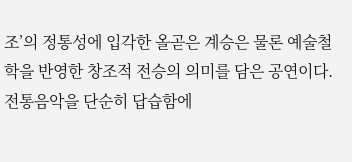조’의 정통성에 입각한 올곧은 계승은 물론 예술철학을 반영한 창조적 전승의 의미를 담은 공연이다.
전통음악을 단순히 답습함에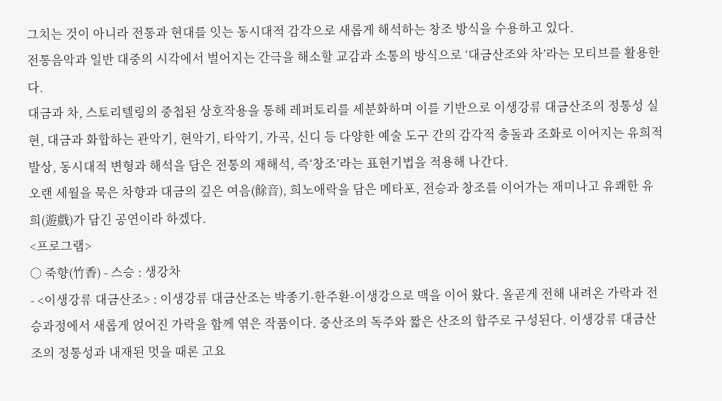그치는 것이 아니라 전통과 현대를 잇는 동시대적 감각으로 새롭게 해석하는 창조 방식을 수용하고 있다.
전통음악과 일반 대중의 시각에서 벌어지는 간극을 해소할 교감과 소통의 방식으로 ‘대금산조와 차’라는 모티브를 활용한다.
대금과 차, 스토리텔링의 중첩된 상호작용을 통해 레퍼토리를 세분화하며 이를 기반으로 이생강류 대금산조의 정통성 실현, 대금과 화합하는 관악기, 현악기, 타악기, 가곡, 신디 등 다양한 예술 도구 간의 감각적 충돌과 조화로 이어지는 유희적 발상, 동시대적 변형과 해석을 담은 전통의 재해석, 즉‘창조’라는 표현기법을 적용해 나간다.
오랜 세월을 묵은 차향과 대금의 깊은 여음(餘音), 희노애락을 담은 메타포, 전승과 창조를 이어가는 재미나고 유쾌한 유희(遊戲)가 담긴 공연이라 하겠다.
<프로그램>
○ 죽향(竹香) - 스승 : 생강차
- <이생강류 대금산조> : 이생강류 대금산조는 박종기-한주환-이생강으로 맥을 이어 왔다. 올곧게 전해 내려온 가락과 전승과정에서 새롭게 얹어진 가락을 함께 엮은 작품이다. 중산조의 독주와 짧은 산조의 합주로 구성된다. 이생강류 대금산조의 정통성과 내재된 멋을 때론 고요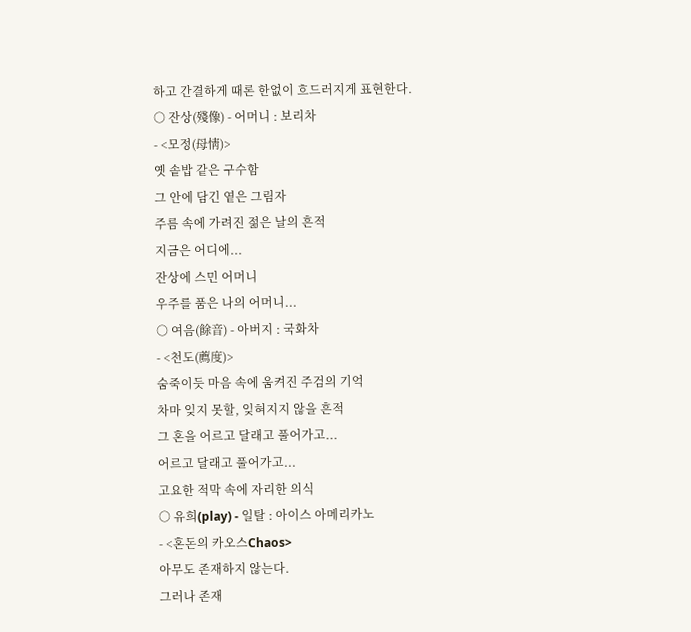하고 간결하게 때론 한없이 흐드러지게 표현한다.
○ 잔상(殘像) - 어머니 : 보리차
- <모정(母情)>
옛 솥밥 같은 구수함
그 안에 담긴 옅은 그림자
주름 속에 가려진 젊은 날의 흔적
지금은 어디에...
잔상에 스민 어머니
우주를 품은 나의 어머니...
○ 여음(餘音) - 아버지 : 국화차
- <천도(薦度)>
숨죽이듯 마음 속에 움켜진 주검의 기억
차마 잊지 못할, 잊혀지지 않을 흔적
그 혼을 어르고 달래고 풀어가고...
어르고 달래고 풀어가고...
고요한 적막 속에 자리한 의식
○ 유희(play) - 일탈 : 아이스 아메리카노
- <혼돈의 카오스Chaos>
아무도 존재하지 않는다.
그러나 존재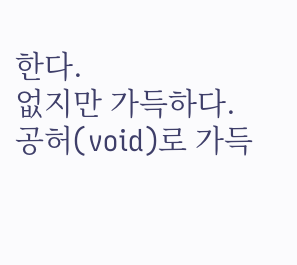한다.
없지만 가득하다.
공허(void)로 가득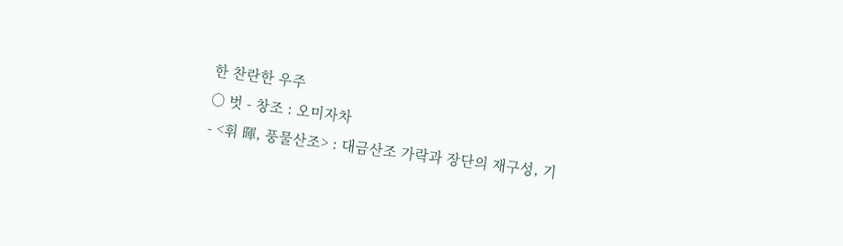한 찬란한 우주
○ 벗 - 창조 : 오미자차
- <휘 暉, 풍물산조> : 대금산조 가락과 장단의 재구성, 기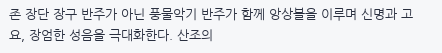존 장단 장구 반주가 아닌 풍물악기 반주가 함께 앙상블을 이루며 신명과 고요, 장엄한 성음을 극대화한다. 산조의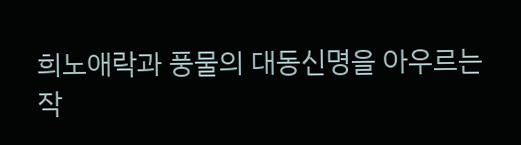희노애락과 풍물의 대동신명을 아우르는 작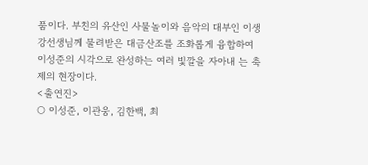품이다. 부친의 유산인 사물놀이와 음악의 대부인 이생강선생님께 물려받은 대금산조를 조화롭게 융합하여 이성준의 시각으로 완성하는 여러 빛깔을 자아내 는 축제의 현장이다.
<출연진>
○ 이성준, 이관웅, 김한백, 최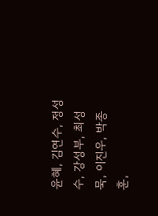윤혜, 김연수, 정성수, 강성부, 최성묵, 이진우, 박종훈,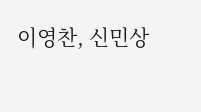이영찬, 신민상